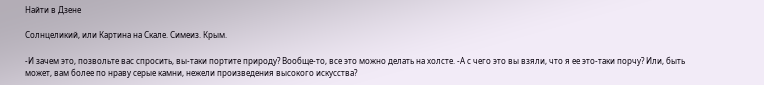Найти в Дзене

Солнцеликий, или Картина на Скале. Симеиз. Крым.

-И зачем это, позвольте вас спросить, вы-таки портите природу? Вообще-то, все это можно делать на холсте. -А с чего это вы взяли, что я ее это-таки порчу? Или, быть может, вам более по нраву серые камни, нежели произведения высокого искусства?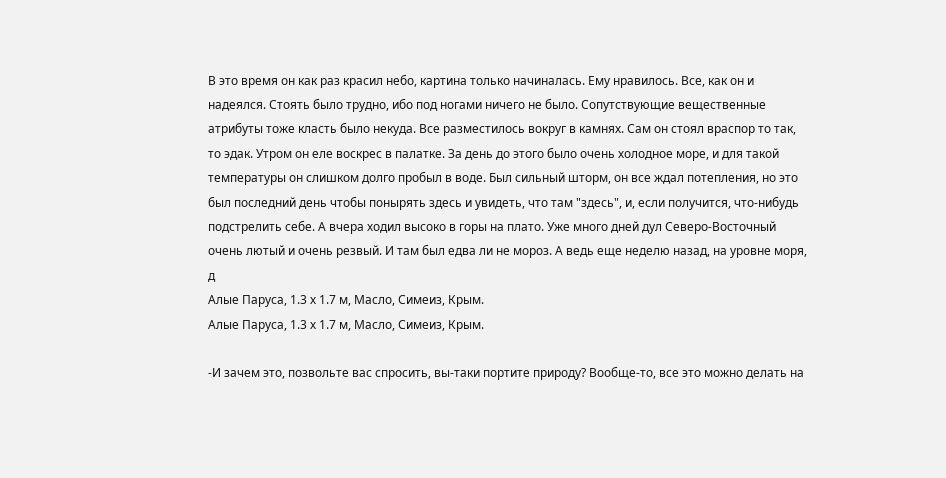В это время он как раз красил небо, картина только начиналась. Ему нравилось. Все, как он и надеялся. Стоять было трудно, ибо под ногами ничего не было. Сопутствующие вещественные атрибуты тоже класть было некуда. Все разместилось вокруг в камнях. Сам он стоял враспор то так, то эдак. Утром он еле воскрес в палатке. За день до этого было очень холодное море, и для такой температуры он слишком долго пробыл в воде. Был сильный шторм, он все ждал потепления, но это был последний день чтобы понырять здесь и увидеть, что там "здесь", и, если получится, что-нибудь подстрелить себе. А вчера ходил высоко в горы на плато. Уже много дней дул Северо-Восточный очень лютый и очень резвый. И там был едва ли не мороз. А ведь еще неделю назад, на уровне моря, д
Алые Паруса, 1.3 х 1.7 м, Масло, Симеиз, Крым.
Алые Паруса, 1.3 х 1.7 м, Масло, Симеиз, Крым.

-И зачем это, позвольте вас спросить, вы-таки портите природу? Вообще-то, все это можно делать на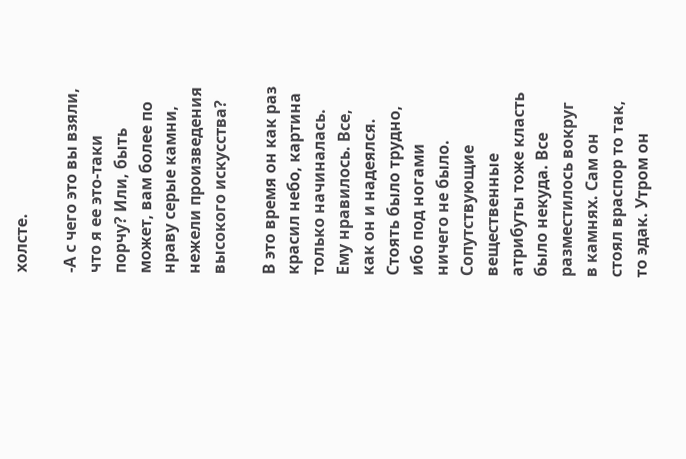холсте.

-А с чего это вы взяли, что я ее это-таки порчу? Или, быть может, вам более по нраву серые камни, нежели произведения высокого искусства?

В это время он как раз красил небо, картина только начиналась. Ему нравилось. Все, как он и надеялся. Стоять было трудно, ибо под ногами ничего не было. Сопутствующие вещественные атрибуты тоже класть было некуда. Все разместилось вокруг в камнях. Сам он стоял враспор то так, то эдак. Утром он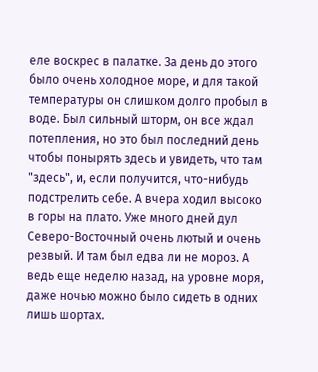еле воскрес в палатке. За день до этого было очень холодное море, и для такой температуры он слишком долго пробыл в воде. Был сильный шторм, он все ждал потепления, но это был последний день чтобы понырять здесь и увидеть, что там "здесь", и, если получится, что-нибудь подстрелить себе. А вчера ходил высоко в горы на плато. Уже много дней дул Северо-Восточный очень лютый и очень резвый. И там был едва ли не мороз. А ведь еще неделю назад, на уровне моря, даже ночью можно было сидеть в одних лишь шортах.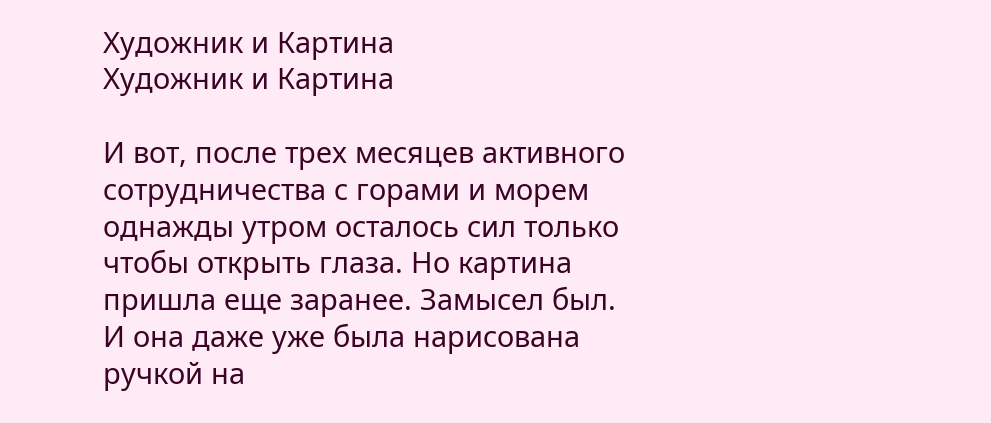Художник и Картина
Художник и Картина

И вот, после трех месяцев активного сотрудничества с горами и морем однажды утром осталось сил только чтобы открыть глаза. Но картина пришла еще заранее. Замысел был. И она даже уже была нарисована ручкой на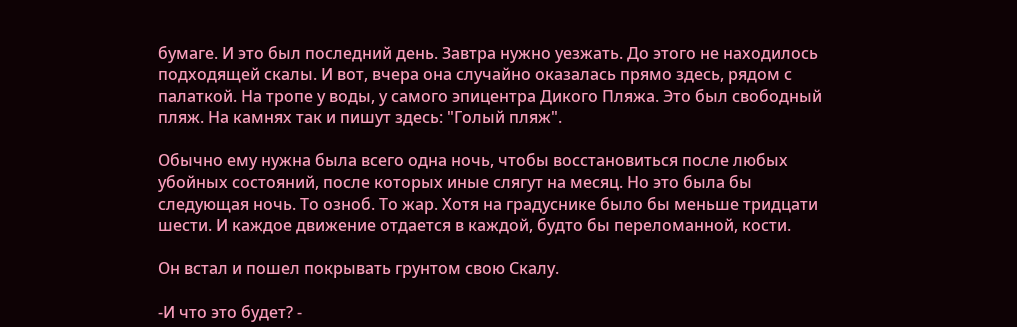бумаге. И это был последний день. Завтра нужно уезжать. До этого не находилось подходящей скалы. И вот, вчера она случайно оказалась прямо здесь, рядом с палаткой. На тропе у воды, у самого эпицентра Дикого Пляжа. Это был свободный пляж. На камнях так и пишут здесь: "Голый пляж".

Обычно ему нужна была всего одна ночь, чтобы восстановиться после любых убойных состояний, после которых иные слягут на месяц. Но это была бы следующая ночь. То озноб. То жар. Хотя на градуснике было бы меньше тридцати шести. И каждое движение отдается в каждой, будто бы переломанной, кости.

Он встал и пошел покрывать грунтом свою Скалу.

-И что это будет? -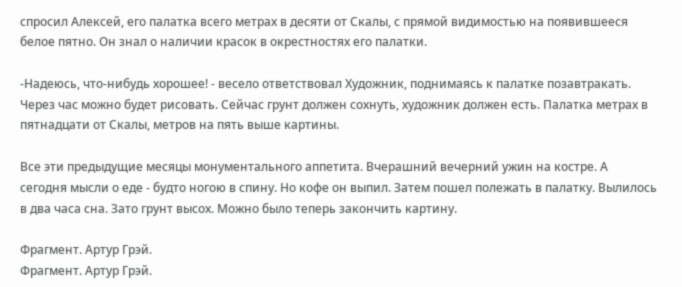спросил Алексей, его палатка всего метрах в десяти от Скалы, с прямой видимостью на появившееся белое пятно. Он знал о наличии красок в окрестностях его палатки.

-Надеюсь, что-нибудь хорошее! - весело ответствовал Художник, поднимаясь к палатке позавтракать. Через час можно будет рисовать. Сейчас грунт должен сохнуть, художник должен есть. Палатка метрах в пятнадцати от Скалы, метров на пять выше картины.

Все эти предыдущие месяцы монументального аппетита. Вчерашний вечерний ужин на костре. А сегодня мысли о еде - будто ногою в спину. Но кофе он выпил. Затем пошел полежать в палатку. Вылилось в два часа сна. Зато грунт высох. Можно было теперь закончить картину.

Фрагмент. Артур Грэй.
Фрагмент. Артур Грэй.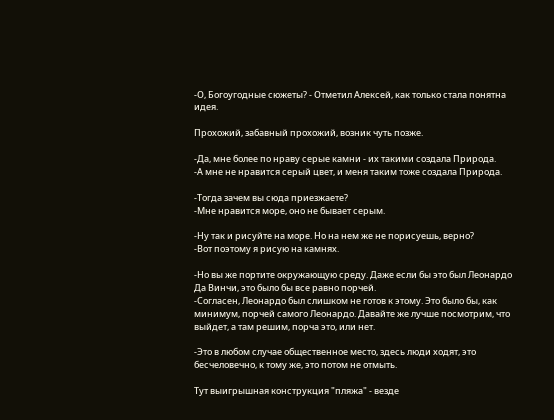-О, Богоугодные сюжеты? - Отметил Алексей, как только стала понятна идея.

Прохожий, забавный прохожий, возник чуть позже.

-Да, мне более по нраву серые камни - их такими создала Природа.
-А мне не нравится серый цвет, и меня таким тоже создала Природа.

-Тогда зачем вы сюда приезжаете?
-Мне нравится море, оно не бывает серым.

-Ну так и рисуйте на море. Но на нем же не порисуешь, верно?
-Вот поэтому я рисую на камнях.

-Но вы же портите окружающую среду. Даже если бы это был Леонардо Да Винчи, это было бы все равно порчей.
-Согласен, Леонардо был слишком не готов к этому. Это было бы, как минимум, порчей самого Леонардо. Давайте же лучше посмотрим, что выйдет, а там решим, порча это, или нет.

-Это в любом случае общественное место, здесь люди ходят, это бесчеловечно, к тому же, это потом не отмыть.

Тут выигрышная конструкция "пляжа" - везде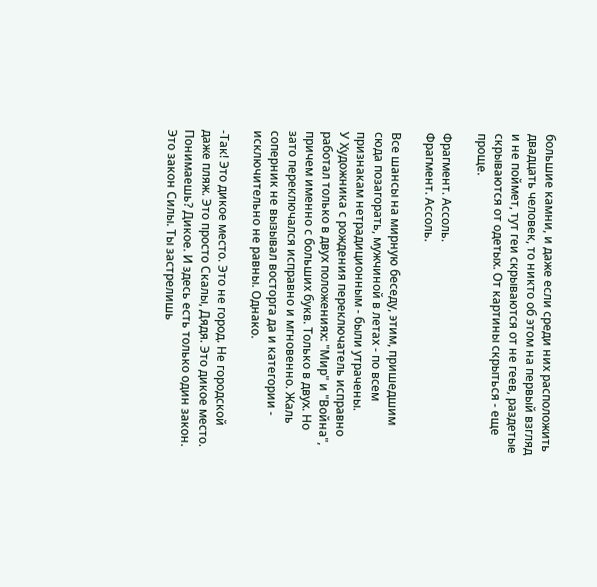большие камни, и даже если среди них расположить двадцать человек, то никто об этом на первый взгляд и не поймет, тут геи скрываются от не геев, раздетые скрываются от одетых. От картины скрыться - еще проще.

Фрагмент. Ассоль.
Фрагмент. Ассоль.

Все шансы на мирную беседу, этим, пришедшим сюда позагорать, мужчиной в летах - по всем признакам нетрадиционным - были утрачены.
У Художника с рождения переключатель исправно работал только в двух положениях: "Мир" и "Война", причем именно с больших букв. Только в двух. Но зато переключался исправно и мгновенно. Жаль соперник не вызывал восторга да и категории - исключительно не равны. Однако.

-Так! Это дикое место. Это не город. Не городской даже пляж. Это просто Скалы, Дядя. Это дикое место. Понимаешь? Дикое. И здесь есть только один закон. Это закон Силы. Ты застрелишь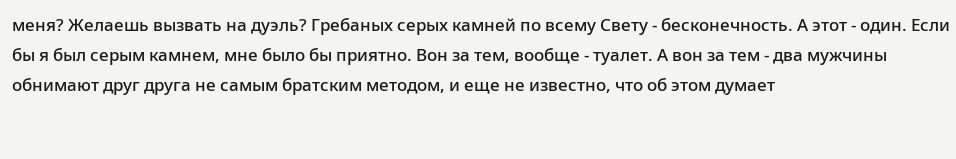меня? Желаешь вызвать на дуэль? Гребаных серых камней по всему Свету - бесконечность. А этот - один. Если бы я был серым камнем, мне было бы приятно. Вон за тем, вообще - туалет. А вон за тем - два мужчины обнимают друг друга не самым братским методом, и еще не известно, что об этом думает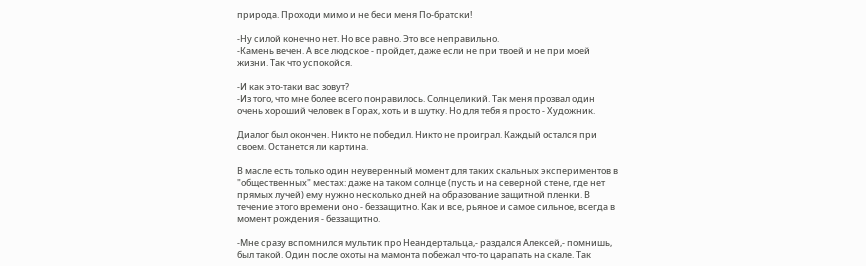природа. Проходи мимо и не беси меня По-братски!

-Ну силой конечно нет. Но все равно. Это все неправильно.
-Камень вечен. А все людское - пройдет, даже если не при твоей и не при моей жизни. Так что успокойся.

-И как это-таки вас зовут?
-Из того, что мне более всего понравилось. Солнцеликий. Так меня прозвал один очень хороший человек в Горах, хоть и в шутку. Но для тебя я просто - Художник.

Диалог был окончен. Никто не победил. Никто не проиграл. Каждый остался при своем. Останется ли картина.

В масле есть только один неуверенный момент для таких скальных экспериментов в "общественных" местах: даже на таком солнце (пусть и на северной стене, где нет прямых лучей) ему нужно несколько дней на образование защитной пленки. В течение этого времени оно - беззащитно. Как и все, рьяное и самое сильное, всегда в момент рождения - беззащитно.

-Мне сразу вспомнился мультик про Неандертальца,- раздался Алексей,- помнишь, был такой. Один после охоты на мамонта побежал что-то царапать на скале. Так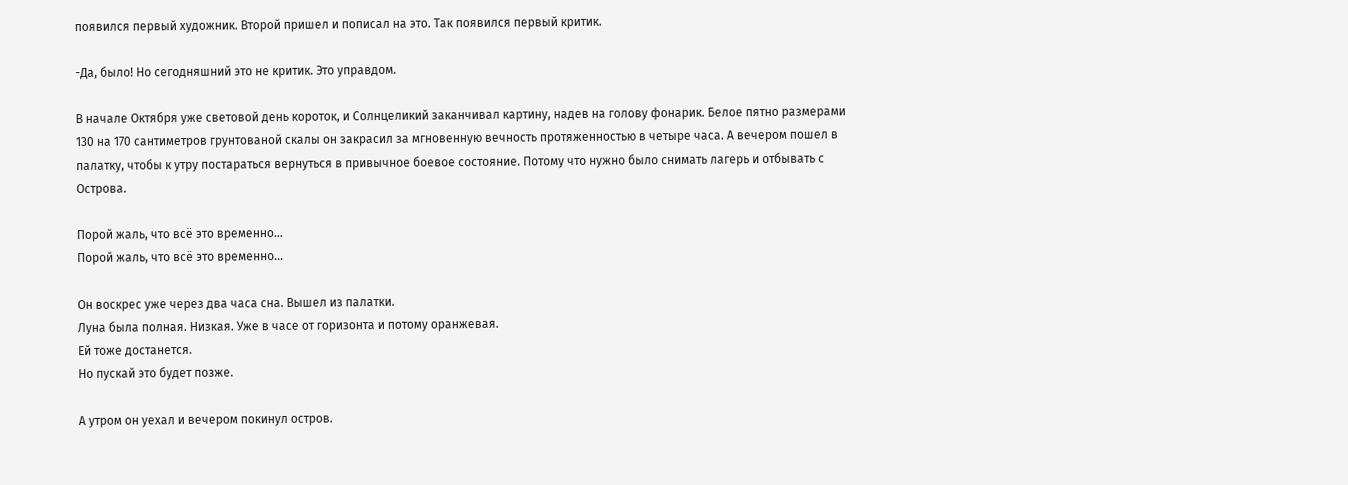появился первый художник. Второй пришел и пописал на это. Так появился первый критик.

-Да, было! Но сегодняшний это не критик. Это управдом.

В начале Октября уже световой день короток, и Солнцеликий заканчивал картину, надев на голову фонарик. Белое пятно размерами 130 на 170 сантиметров грунтованой скалы он закрасил за мгновенную вечность протяженностью в четыре часа. А вечером пошел в палатку, чтобы к утру постараться вернуться в привычное боевое состояние. Потому что нужно было снимать лагерь и отбывать с Острова.

Порой жаль, что всё это временно...
Порой жаль, что всё это временно...

Он воскрес уже через два часа сна. Вышел из палатки.
Луна была полная. Низкая. Уже в часе от горизонта и потому оранжевая.
Ей тоже достанется.
Но пускай это будет позже.

А утром он уехал и вечером покинул остров.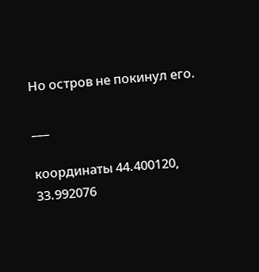Но остров не покинул его.

___

координаты 44.400120, 33.992076